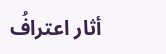أثار اعترافُ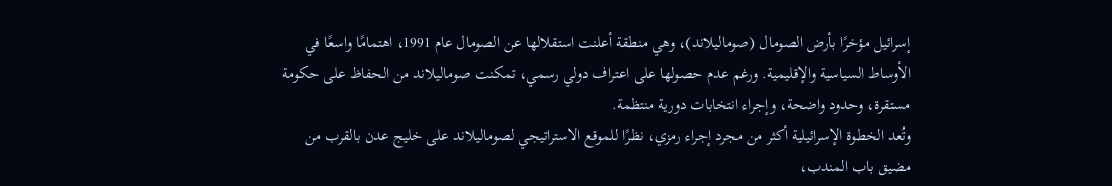إسرائيل مؤخرًا بأرض الصومال (صوماليلاند)، وهي منطقة أعلنت استقلالها عن الصومال عام 1991، اهتمامًا واسعًا في الأوساط السياسية والإقليمية. ورغم عدم حصولها على اعتراف دولي رسمي، تمكنت صوماليلاند من الحفاظ على حكومة مستقرة، وحدود واضحة، وإجراء انتخابات دورية منتظمة.
وتُعد الخطوة الإسرائيلية أكثر من مجرد إجراء رمزي، نظرًا للموقع الاستراتيجي لصوماليلاند على خليج عدن بالقرب من مضيق باب المندب،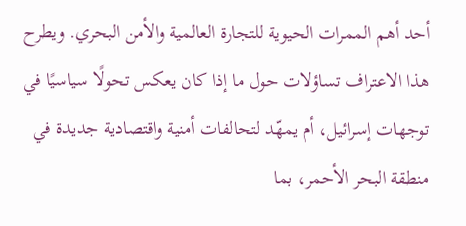أحد أهم الممرات الحيوية للتجارة العالمية والأمن البحري. ويطرح هذا الاعتراف تساؤلات حول ما إذا كان يعكس تحولًا سياسيًا في توجهات إسرائيل، أم يمهّد لتحالفات أمنية واقتصادية جديدة في منطقة البحر الأحمر، بما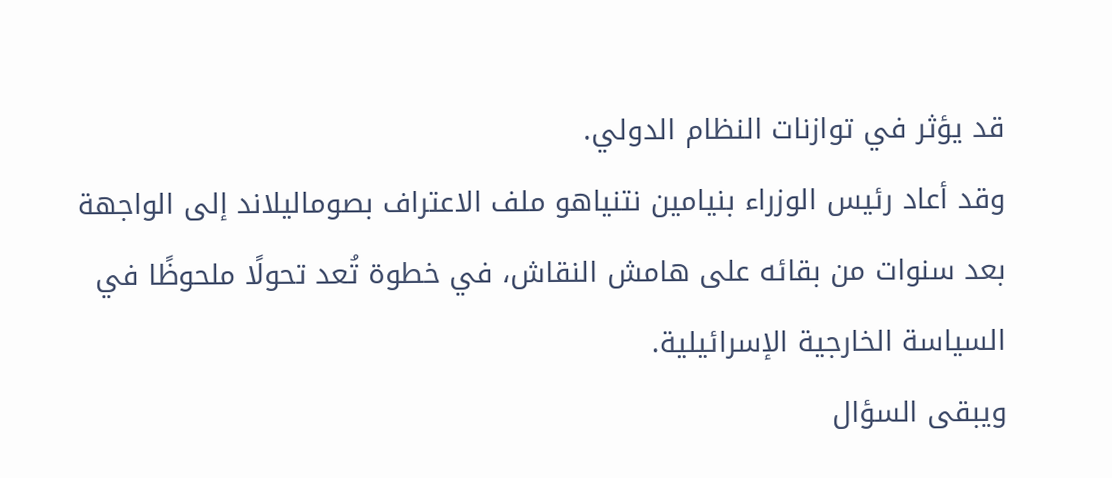قد يؤثر في توازنات النظام الدولي.
وقد أعاد رئيس الوزراء بنيامين نتنياهو ملف الاعتراف بصوماليلاند إلى الواجهة بعد سنوات من بقائه على هامش النقاش، في خطوة تُعد تحولًا ملحوظًا في السياسة الخارجية الإسرائيلية.
ويبقى السؤال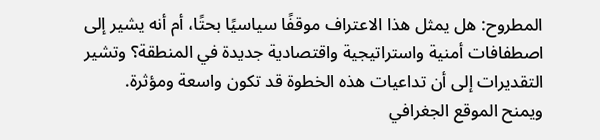المطروح: هل يمثل هذا الاعتراف موقفًا سياسيًا بحتًا، أم أنه يشير إلى اصطفافات أمنية واستراتيجية واقتصادية جديدة في المنطقة؟ وتشير التقديرات إلى أن تداعيات هذه الخطوة قد تكون واسعة ومؤثرة.
ويمنح الموقع الجغرافي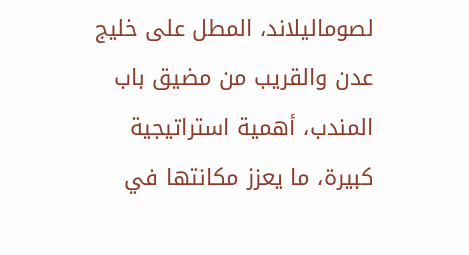لصوماليلاند، المطل على خليج عدن والقريب من مضيق باب المندب، أهمية استراتيجية كبيرة، ما يعزز مكانتها في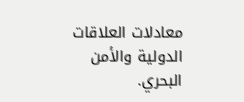معادلات العلاقات الدولية والأمن البحري.